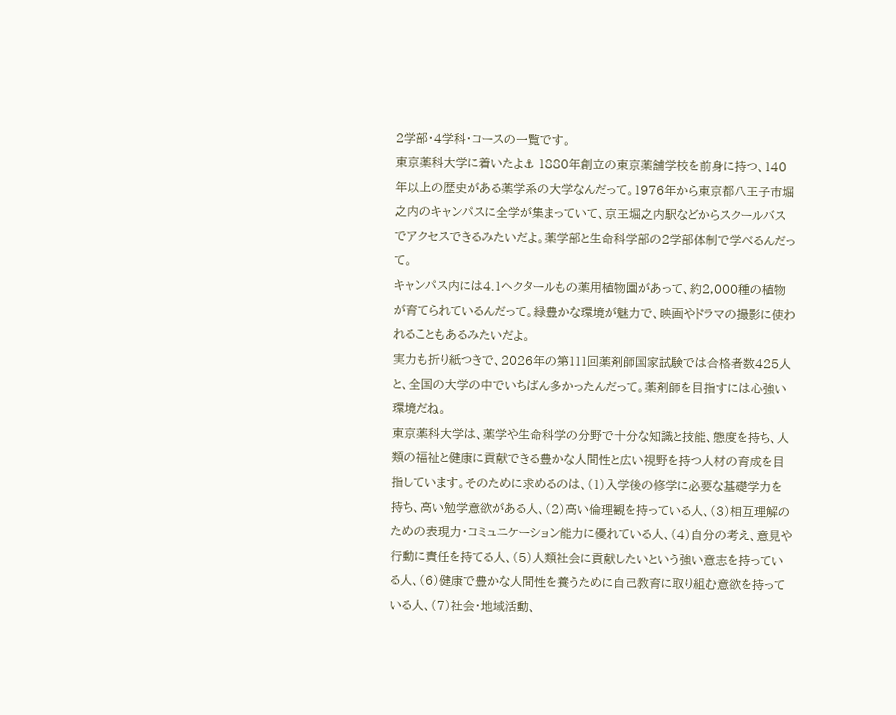2学部・4学科・コースの一覧です。
東京薬科大学に着いたよ⚓ 1880年創立の東京薬舗学校を前身に持つ、140年以上の歴史がある薬学系の大学なんだって。1976年から東京都八王子市堀之内のキャンパスに全学が集まっていて、京王堀之内駅などからスクールバスでアクセスできるみたいだよ。薬学部と生命科学部の2学部体制で学べるんだって。
キャンパス内には4.1ヘクタールもの薬用植物園があって、約2,000種の植物が育てられているんだって。緑豊かな環境が魅力で、映画やドラマの撮影に使われることもあるみたいだよ。
実力も折り紙つきで、2026年の第111回薬剤師国家試験では合格者数425人と、全国の大学の中でいちばん多かったんだって。薬剤師を目指すには心強い環境だね。
東京薬科大学は、薬学や生命科学の分野で十分な知識と技能、態度を持ち、人類の福祉と健康に貢献できる豊かな人間性と広い視野を持つ人材の育成を目指しています。そのために求めるのは、(1)入学後の修学に必要な基礎学力を持ち、高い勉学意欲がある人、(2)高い倫理観を持っている人、(3)相互理解のための表現力・コミュニケーション能力に優れている人、(4)自分の考え、意見や行動に責任を持てる人、(5)人類社会に貢献したいという強い意志を持っている人、(6)健康で豊かな人間性を養うために自己教育に取り組む意欲を持っている人、(7)社会・地域活動、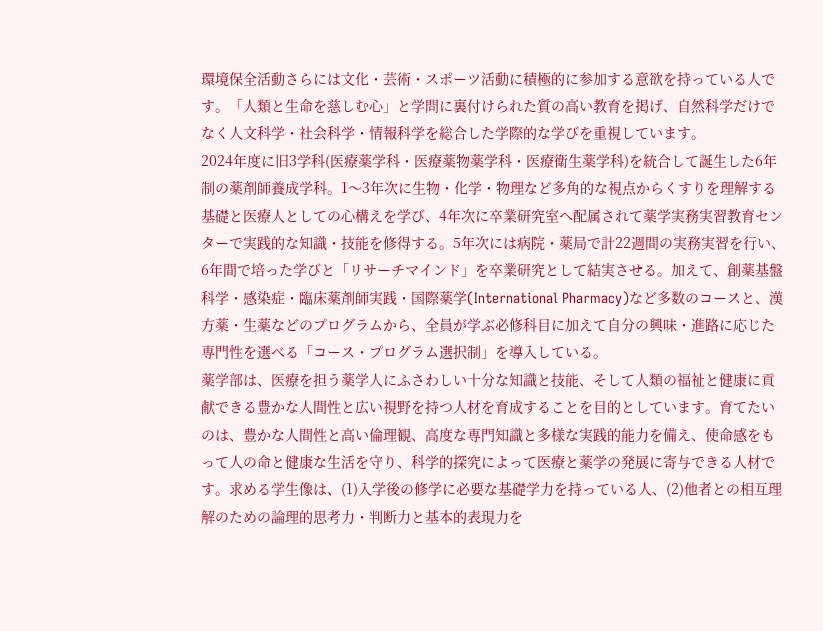環境保全活動さらには文化・芸術・スポーツ活動に積極的に参加する意欲を持っている人です。「人類と生命を慈しむ心」と学問に裏付けられた質の高い教育を掲げ、自然科学だけでなく人文科学・社会科学・情報科学を総合した学際的な学びを重視しています。
2024年度に旧3学科(医療薬学科・医療薬物薬学科・医療衛生薬学科)を統合して誕生した6年制の薬剤師養成学科。1〜3年次に生物・化学・物理など多角的な視点からくすりを理解する基礎と医療人としての心構えを学び、4年次に卒業研究室へ配属されて薬学実務実習教育センターで実践的な知識・技能を修得する。5年次には病院・薬局で計22週間の実務実習を行い、6年間で培った学びと「リサーチマインド」を卒業研究として結実させる。加えて、創薬基盤科学・感染症・臨床薬剤師実践・国際薬学(International Pharmacy)など多数のコースと、漢方薬・生薬などのプログラムから、全員が学ぶ必修科目に加えて自分の興味・進路に応じた専門性を選べる「コース・プログラム選択制」を導入している。
薬学部は、医療を担う薬学人にふさわしい十分な知識と技能、そして人類の福祉と健康に貢献できる豊かな人間性と広い視野を持つ人材を育成することを目的としています。育てたいのは、豊かな人間性と高い倫理観、高度な専門知識と多様な実践的能力を備え、使命感をもって人の命と健康な生活を守り、科学的探究によって医療と薬学の発展に寄与できる人材です。求める学生像は、(1)入学後の修学に必要な基礎学力を持っている人、(2)他者との相互理解のための論理的思考力・判断力と基本的表現力を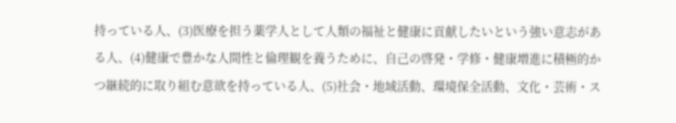持っている人、(3)医療を担う薬学人として人類の福祉と健康に貢献したいという強い意志がある人、(4)健康で豊かな人間性と倫理観を養うために、自己の啓発・学修・健康増進に積極的かつ継続的に取り組む意欲を持っている人、(5)社会・地域活動、環境保全活動、文化・芸術・ス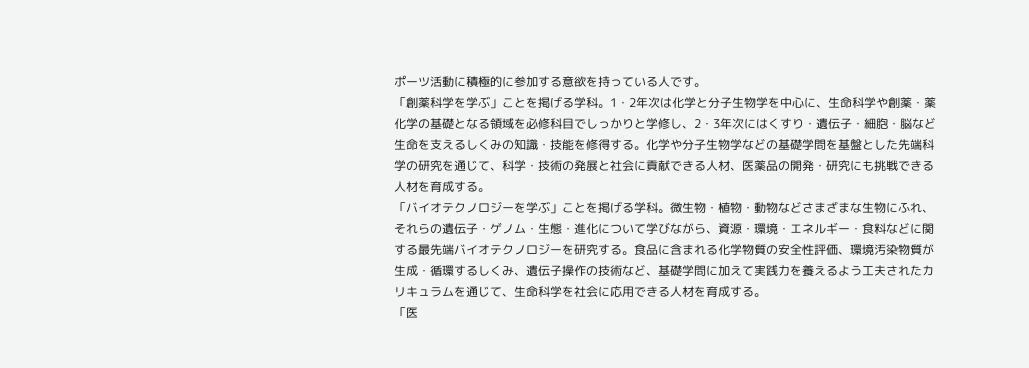ポーツ活動に積極的に参加する意欲を持っている人です。
「創薬科学を学ぶ」ことを掲げる学科。1・2年次は化学と分子生物学を中心に、生命科学や創薬・薬化学の基礎となる領域を必修科目でしっかりと学修し、2・3年次にはくすり・遺伝子・細胞・脳など生命を支えるしくみの知識・技能を修得する。化学や分子生物学などの基礎学問を基盤とした先端科学の研究を通じて、科学・技術の発展と社会に貢献できる人材、医薬品の開発・研究にも挑戦できる人材を育成する。
「バイオテクノロジーを学ぶ」ことを掲げる学科。微生物・植物・動物などさまざまな生物にふれ、それらの遺伝子・ゲノム・生態・進化について学びながら、資源・環境・エネルギー・食料などに関する最先端バイオテクノロジーを研究する。食品に含まれる化学物質の安全性評価、環境汚染物質が生成・循環するしくみ、遺伝子操作の技術など、基礎学問に加えて実践力を養えるよう工夫されたカリキュラムを通じて、生命科学を社会に応用できる人材を育成する。
「医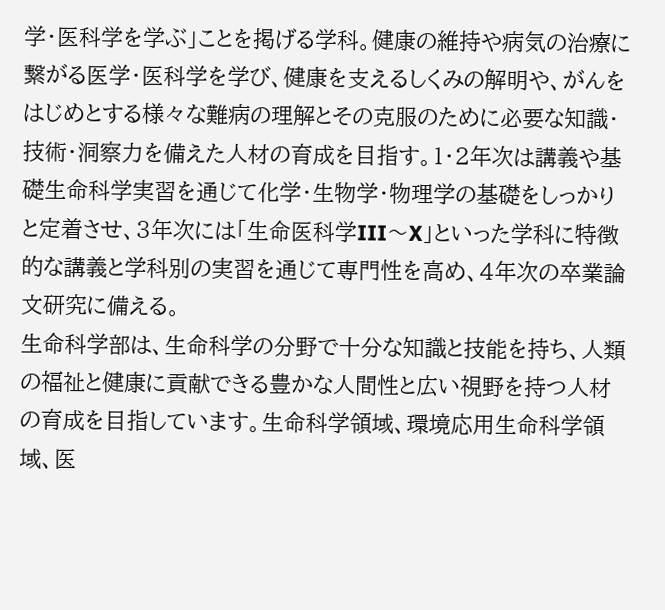学・医科学を学ぶ」ことを掲げる学科。健康の維持や病気の治療に繋がる医学・医科学を学び、健康を支えるしくみの解明や、がんをはじめとする様々な難病の理解とその克服のために必要な知識・技術・洞察力を備えた人材の育成を目指す。1・2年次は講義や基礎生命科学実習を通じて化学・生物学・物理学の基礎をしっかりと定着させ、3年次には「生命医科学III〜X」といった学科に特徴的な講義と学科別の実習を通じて専門性を高め、4年次の卒業論文研究に備える。
生命科学部は、生命科学の分野で十分な知識と技能を持ち、人類の福祉と健康に貢献できる豊かな人間性と広い視野を持つ人材の育成を目指しています。生命科学領域、環境応用生命科学領域、医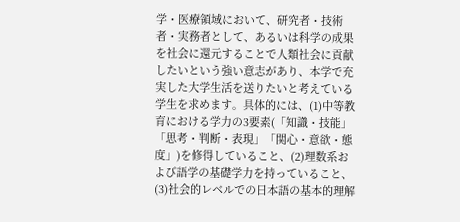学・医療領域において、研究者・技術者・実務者として、あるいは科学の成果を社会に還元することで人類社会に貢献したいという強い意志があり、本学で充実した大学生活を送りたいと考えている学生を求めます。具体的には、(1)中等教育における学力の3要素(「知識・技能」「思考・判断・表現」「関心・意欲・態度」)を修得していること、(2)理数系および語学の基礎学力を持っていること、(3)社会的レベルでの日本語の基本的理解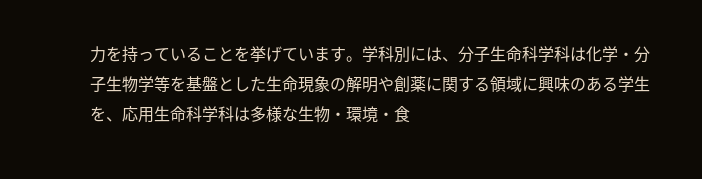力を持っていることを挙げています。学科別には、分子生命科学科は化学・分子生物学等を基盤とした生命現象の解明や創薬に関する領域に興味のある学生を、応用生命科学科は多様な生物・環境・食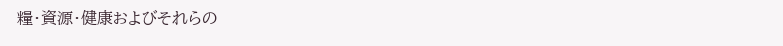糧・資源・健康およびそれらの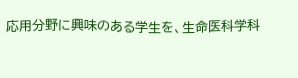応用分野に興味のある学生を、生命医科学科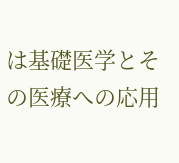は基礎医学とその医療への応用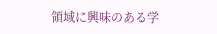領域に興味のある学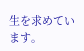生を求めています。